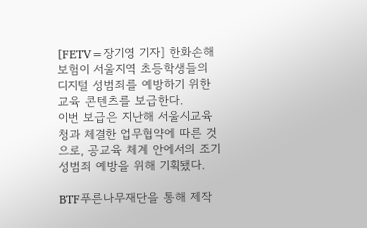[FETV=장기영 기자] 한화손해보험이 서울지역 초등학생들의 디지털 성범죄를 예방하기 위한 교육 콘텐츠를 보급한다.
이번 보급은 지난해 서울시교육청과 체결한 업무협약에 따른 것으로, 공교육 체계 안에서의 조기 성범죄 예방을 위해 기획됐다.

BTF푸른나무재단을 통해 제작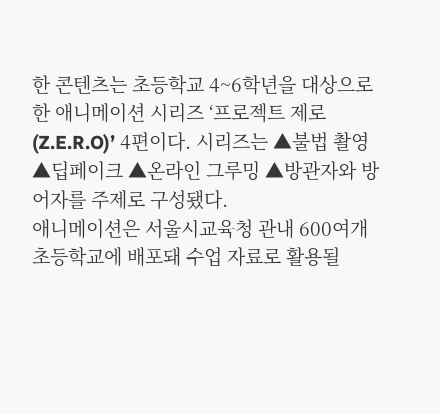한 콘텐츠는 초등학교 4~6학년을 대상으로 한 애니메이션 시리즈 ‘프로젝트 제로(Z.E.R.O)’ 4편이다. 시리즈는 ▲불법 촬영 ▲딥페이크 ▲온라인 그루밍 ▲방관자와 방어자를 주제로 구성됐다.
애니메이션은 서울시교육청 관내 600여개 초등학교에 배포돼 수업 자료로 활용될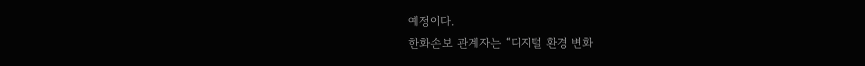예정이다.
한화손보 관계자는 “디지털 환경 변화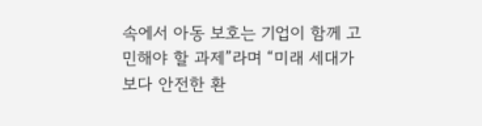속에서 아동 보호는 기업이 함께 고민해야 할 과제”라며 “미래 세대가 보다 안전한 환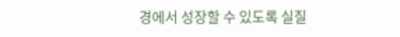경에서 성장할 수 있도록 실질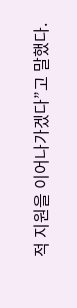적 지원을 이어나가겠다”고 말했다.